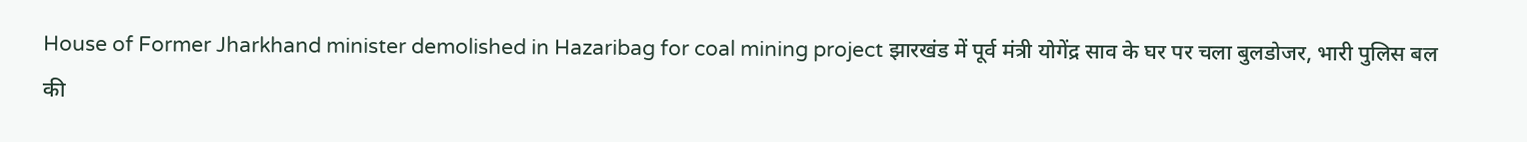House of Former Jharkhand minister demolished in Hazaribag for coal mining project झारखंड में पूर्व मंत्री योगेंद्र साव के घर पर चला बुलडोजर, भारी पुलिस बल की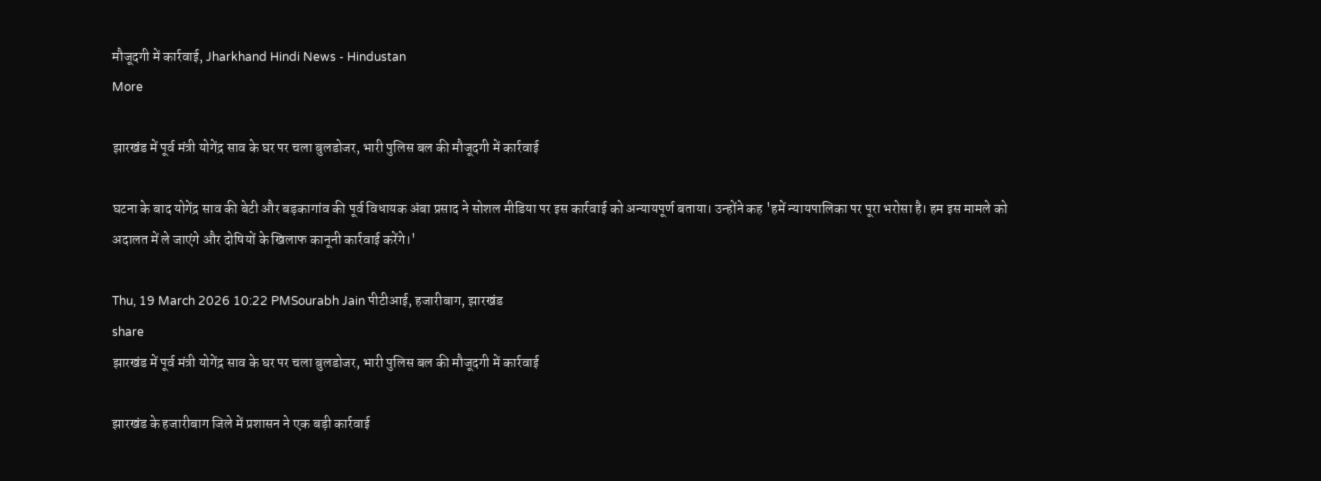मौजूदगी में कार्रवाई, Jharkhand Hindi News - Hindustan
More

झारखंड में पूर्व मंत्री योगेंद्र साव के घर पर चला बुलडोजर, भारी पुलिस बल की मौजूदगी में कार्रवाई

घटना के बाद योगेंद्र साव की बेटी और बड़कागांव की पूर्व विधायक अंबा प्रसाद ने सोशल मीडिया पर इस कार्रवाई को अन्यायपूर्ण बताया। उन्होंने कह 'हमें न्यायपालिका पर पूरा भरोसा है। हम इस मामले को अदालत में ले जाएंगे और दोषियों के खिलाफ कानूनी कार्रवाई करेंगे।'

Thu, 19 March 2026 10:22 PMSourabh Jain पीटीआई, हजारीबाग, झारखंड
share
झारखंड में पूर्व मंत्री योगेंद्र साव के घर पर चला बुलडोजर, भारी पुलिस बल की मौजूदगी में कार्रवाई

झारखंड के हजारीबाग जिले में प्रशासन ने एक बड़ी कार्रवाई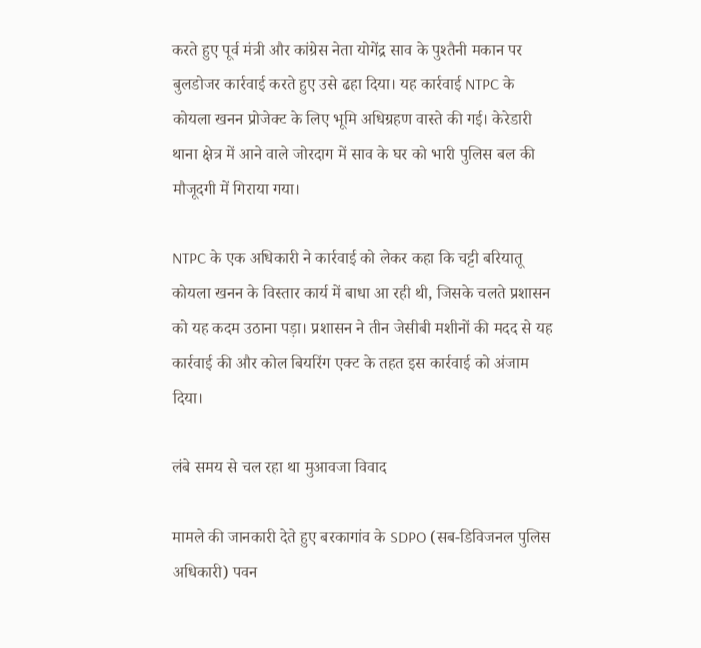करते हुए पूर्व मंत्री और कांग्रेस नेता योगेंद्र साव के पुश्तैनी मकान पर बुलडोजर कार्रवाई करते हुए उसे ढहा दिया। यह कार्रवाई NTPC के कोयला खनन प्रोजेक्ट के लिए भूमि अधिग्रहण वास्ते की गई। केरेडारी थाना क्षेत्र में आने वाले जोरदाग में साव के घर को भारी पुलिस बल की मौजूदगी में गिराया गया।

NTPC के एक अधिकारी ने कार्रवाई को लेकर कहा कि चट्टी बरियातू कोयला खनन के विस्तार कार्य में बाधा आ रही थी, जिसके चलते प्रशासन को यह कदम उठाना पड़ा। प्रशासन ने तीन जेसीबी मशीनों की मदद से यह कार्रवाई की और कोल बियरिंग एक्ट के तहत इस कार्रवाई को अंजाम दिया।

लंबे समय से चल रहा था मुआवजा विवाद

मामले की जानकारी देते हुए बरकागांव के SDPO (सब-डिविजनल पुलिस अधिकारी) पवन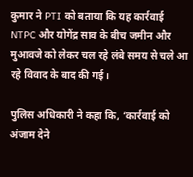कुमार ने PTI को बताया कि यह कार्रवाई NTPC और योगेंद्र साव के बीच जमीन और मुआवजे को लेकर चल रहे लंबे समय से चले आ रहे विवाद के बाद की गई।

पुलिस अधिकारी ने कहा कि, ‘कार्रवाई को अंजाम देने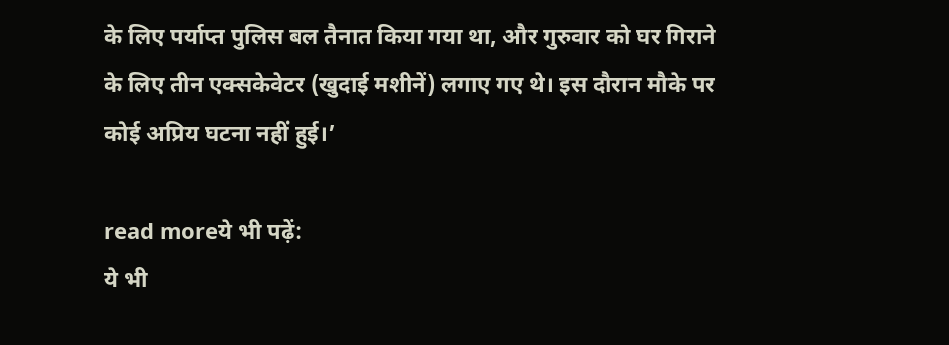के लिए पर्याप्त पुलिस बल तैनात किया गया था, और गुरुवार को घर गिराने के लिए तीन एक्सकेवेटर (खुदाई मशीनें) लगाए गए थे। इस दौरान मौके पर कोई अप्रिय घटना नहीं हुई।’

read moreये भी पढ़ें:
ये भी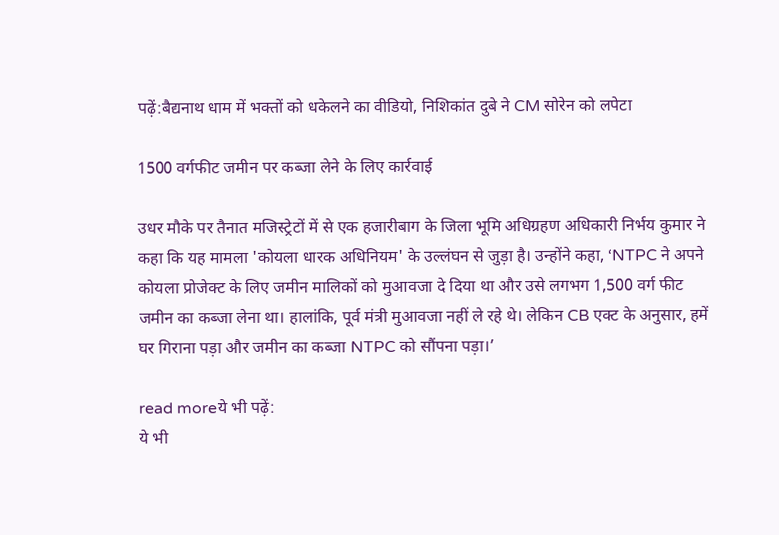पढ़ें:बैद्यनाथ धाम में भक्तों को धकेलने का वीडियो, निशिकांत दुबे ने CM सोरेन को लपेटा

1500 वर्गफीट जमीन पर कब्जा लेने के लिए कार्रवाई

उधर मौके पर तैनात मजिस्ट्रेटों में से एक हजारीबाग के जिला भूमि अधिग्रहण अधिकारी निर्भय कुमार ने कहा कि यह मामला 'कोयला धारक अधिनियम' के उल्लंघन से जुड़ा है। उन्होंने कहा, ‘NTPC ने अपने कोयला प्रोजेक्ट के लिए जमीन मालिकों को मुआवजा दे दिया था और उसे लगभग 1,500 वर्ग फीट जमीन का कब्जा लेना था। हालांकि, पूर्व मंत्री मुआवजा नहीं ले रहे थे। लेकिन CB एक्ट के अनुसार, हमें घर गिराना पड़ा और जमीन का कब्जा NTPC को सौंपना पड़ा।’

read moreये भी पढ़ें:
ये भी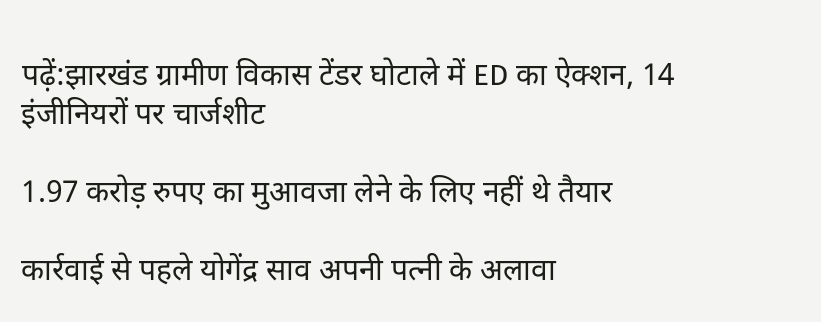पढ़ें:झारखंड ग्रामीण विकास टेंडर घोटाले में ED का ऐक्शन, 14 इंजीनियरों पर चार्जशीट

1.97 करोड़ रुपए का मुआवजा लेने के लिए नहीं थे तैयार

कार्रवाई से पहले योगेंद्र साव अपनी पत्नी के अलावा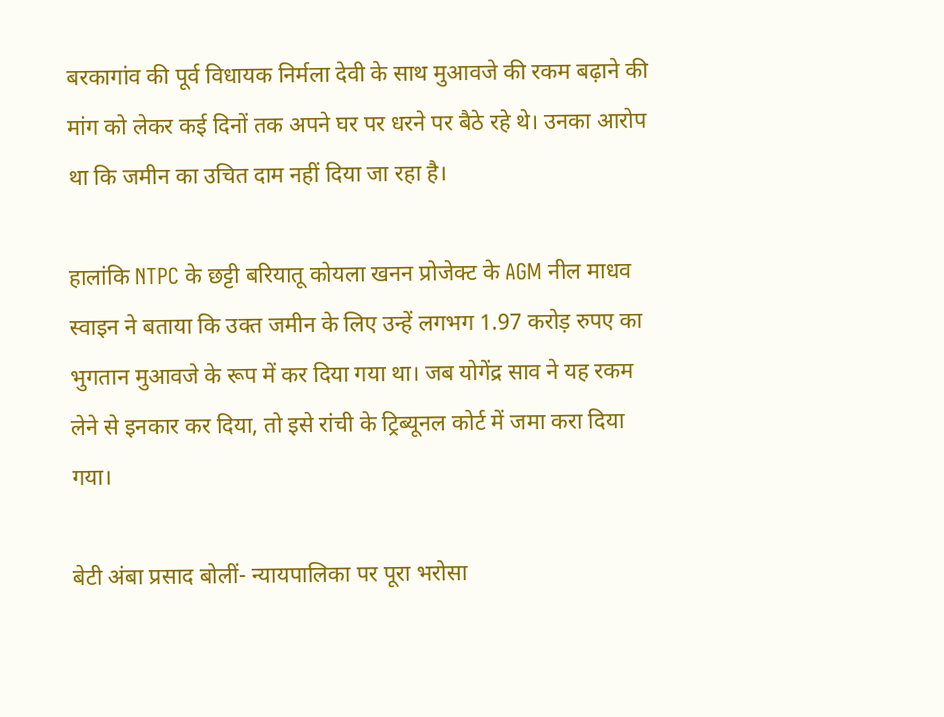बरकागांव की पूर्व विधायक निर्मला देवी के साथ मुआवजे की रकम बढ़ाने की मांग को लेकर कई दिनों तक अपने घर पर धरने पर बैठे रहे थे। उनका आरोप था कि जमीन का उचित दाम नहीं दिया जा रहा है।

हालांकि NTPC के छट्टी बरियातू कोयला खनन प्रोजेक्ट के AGM नील माधव स्वाइन ने बताया कि उक्त जमीन के लिए उन्हें लगभग 1.97 करोड़ रुपए का भुगतान मुआवजे के रूप में कर दिया गया था। जब योगेंद्र साव ने यह रकम लेने से इनकार कर दिया, तो इसे रांची के ट्रिब्यूनल कोर्ट में जमा करा दिया गया।

बेटी अंबा प्रसाद बोलीं- न्यायपालिका पर पूरा भरोसा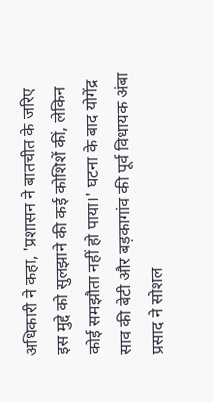अधिकारी ने कहा, 'प्रशासन ने बातचीत के जरिए इस मुद्दे को सुलझाने की कई कोशिशें कीं, लेकिन कोई समझौता नहीं हो पाया।' घटना के बाद योगेंद्र साव की बेटी और बड़कागांव की पूर्व विधायक अंबा प्रसाद ने सोशल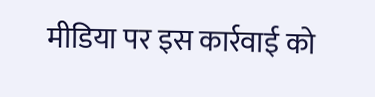मीडिया पर इस कार्रवाई को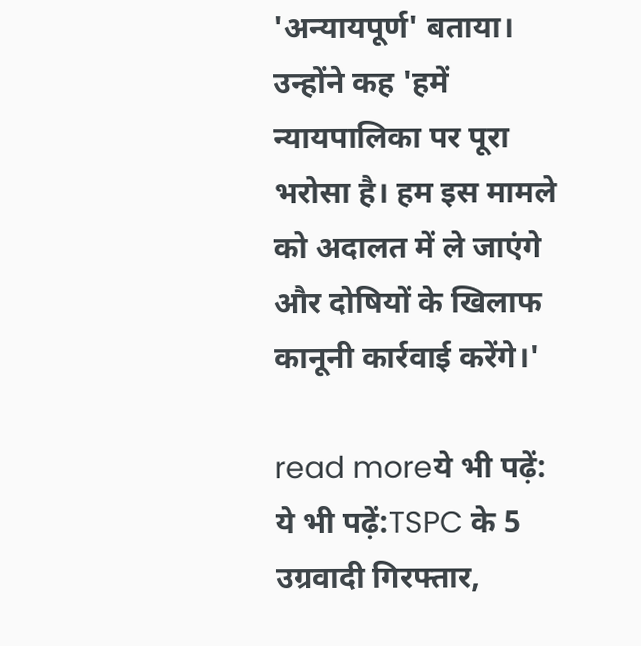'अन्यायपूर्ण' बताया। उन्होंने कह 'हमें न्यायपालिका पर पूरा भरोसा है। हम इस मामले को अदालत में ले जाएंगे और दोषियों के खिलाफ कानूनी कार्रवाई करेंगे।'

read moreये भी पढ़ें:
ये भी पढ़ें:TSPC के 5 उग्रवादी गिरफ्तार,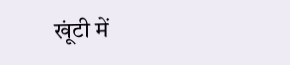खूंटी में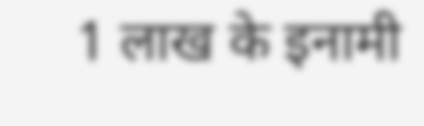1 लाख के इनामी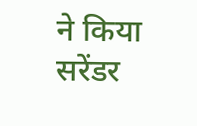ने किया सरेंडर